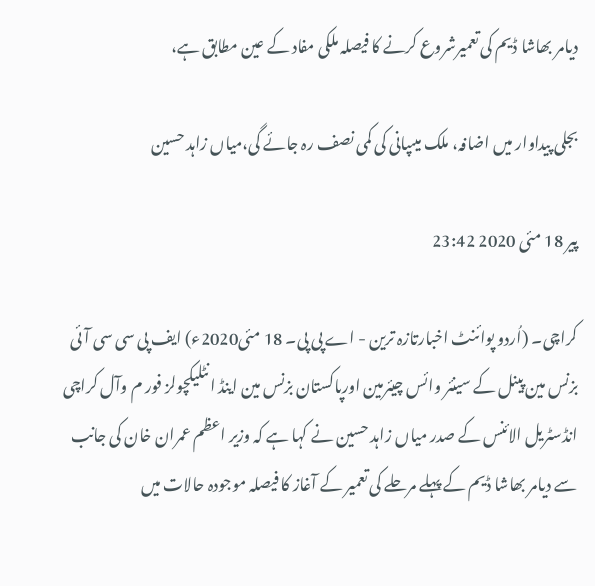دیامر بھاشا ڈیم کی تعمیرشروع کرنے کا فیصلہ ملکی مفاد کے عین مطابق ہے،

بجلی پیداوار میں اضافہ، ملک میںپانی کی کمی نصف رہ جائے گی،میاں زاہد حسین

پیر 18 مئی 2020 23:42

کراچی۔ (اُردو پوائنٹ اخبارتازہ ترین - اے پی پی۔ 18 مئی2020ء) ایف پی سی سی آئی بزنس مین پینل کے سینئر وائس چیئرمین اورپاکستان بزنس مین اینڈ انٹلیکچولز فور م وآل کراچی انڈسٹریل الائنس کے صدر میاں زاہد حسین نے کہا ہے کہ وزیر اعظم عمران خان کی جانب سے دیامر بھاشا ڈیم کے پہلے مرحلے کی تعمیر کے آغاز کا فیصلہ موجودہ حالات میں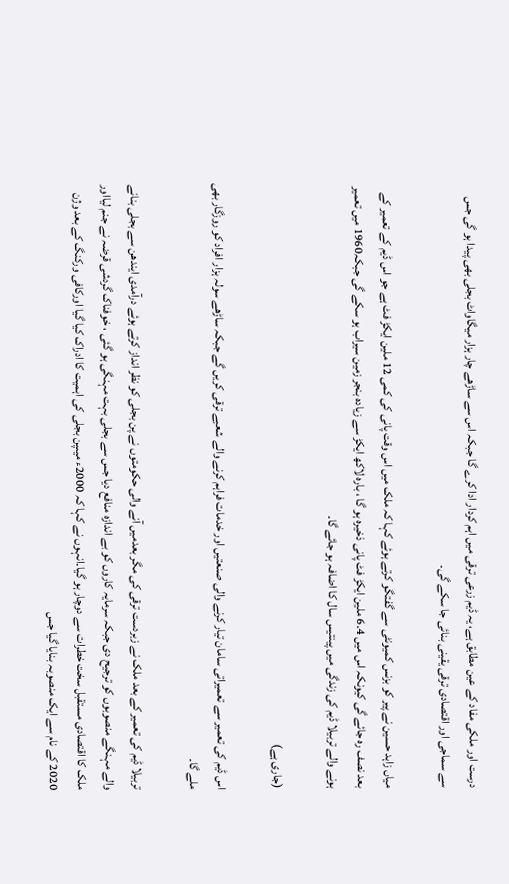درست اور ملکی مفاد کے عین مطابق ہے، یہ ڈیم زرعی ترقی میں اہم کردار ادا کرے گا جبکہ اس سے ساڑھے چار ہزار میگاواٹ بجلی بھی پیدا ہو گی جس سے سماجی اور اقتصادی ترقی یقینی بنائی جا سکے گی۔

میاں زاہد حسین نے پیر کو بزنس کمیونٹی سے گفتگو کرتے ہوئے کہا کہ ملک میں اس وقت پانی کی کمی 12 ملین ایکڑ فٹ ہے جو اس ڈیم کے تعمیر کے بعد نصف رہ جائے گی کیونکہ اس میں 6.4 ملین ایکڑ فٹ پانی ذخیرہ ہو گا ، بارہ لاکھ ایکڑ سے زیادہ بنجر زمین سیراب ہو سکے گی جبکہ1960 میں تعمیر ہونے والے تربیلا ڈیم کی زندگی میں پینتیس سال کا اضافہ ہو جائے گا۔

(جاری ہے)

اس ڈیم کی تعمیر سے تعمیراتی سامان تیار کرنے والی صنعتیں اور خدمات فراہم کرنے والے شعبے ترقی کریں گے جبکہ ساڑھے سولہ ہزار افراد کو روزگار بھی ملے گا۔

تربیلا ڈیم کی تعمیر کے بعد ملک نے زبردست ترقی کی مگر بعدمیں آنے والی حکومتوں نے پن بجلی کو نظر انداز کرتے ہوئے درآمدی ایندھن سے بجلی بنانے والے مہنگے منصوبوں کو ترجیح دی جبکہ سرمایہ کاروں کو بے اندازہ منافع دیا جس سے بجلی بہت مہنگی ہو گئی ، خوفناک گردشی قرضہ نے جنم لیااور ملک کا اقتصادی مستقبل سخت خطرات سے دوچار ہو گیا۔انہوں نے کہا کہ 2000ء میںپن بجلی کی اہمیت کا ادراک کیا گیا اورکافی ورکنگ کے بعد وژن 2020 کے نام سے ایک منصوبہ بنایا گیا جس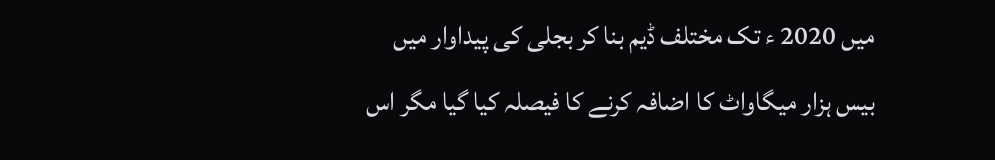میں 2020 ء تک مختلف ڈیم بنا کر بجلی کی پیداوار میں بیس ہزار میگاواٹ کا اضافہ کرنے کا فیصلہ کیا گیا مگر اس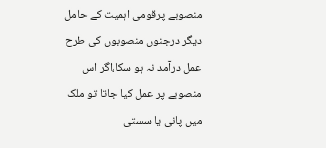منصوبے پرقومی اہمیت کے حامل دیگر درجنوں منصوبوں کی طرح عمل درآمد نہ ہو سکا،اگر اس منصوبے پر عمل کیا جاتا تو ملک میں پانی یا سستی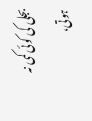بجلی کی کوئی کمی نہ ہوتی،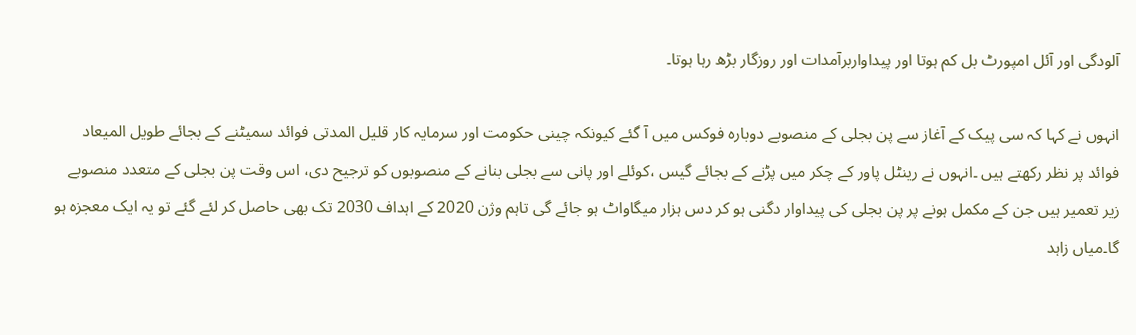آلودگی اور آئل امپورٹ بل کم ہوتا اور پیداواربرآمدات اور روزگار بڑھ رہا ہوتا۔

انہوں نے کہا کہ سی پیک کے آغاز سے پن بجلی کے منصوبے دوبارہ فوکس میں آ گئے کیونکہ چینی حکومت اور سرمایہ کار قلیل المدتی فوائد سمیٹنے کے بجائے طویل المیعاد فوائد پر نظر رکھتے ہیں ۔انہوں نے رینٹل پاور کے چکر میں پڑنے کے بجائے گیس ،کوئلے اور پانی سے بجلی بنانے کے منصوبوں کو ترجیح دی، اس وقت پن بجلی کے متعدد منصوبے زیر تعمیر ہیں جن کے مکمل ہونے پر پن بجلی کی پیداوار دگنی ہو کر دس ہزار میگاواٹ ہو جائے گی تاہم وژن 2020 کے اہداف 2030 تک بھی حاصل کر لئے گئے تو یہ ایک معجزہ ہو گا۔میاں زاہد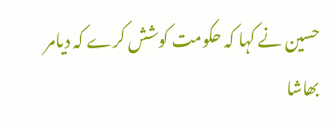حسین نے کہا کہ حکومت کوشش کرے کہ دیامر بھاشا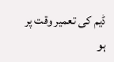ڈیم کی تعمیر وقت پر ہو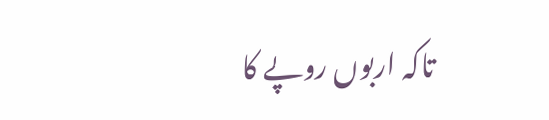تاکہ اربوں روپے کا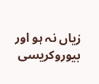زیاں نہ ہو اور بیوروکریسی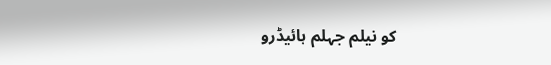کو نیلم جہلم ہائیڈرو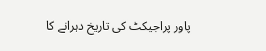پاور پراجیکٹ کی تاریخ دہرانے کا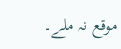موقع نہ ملے۔